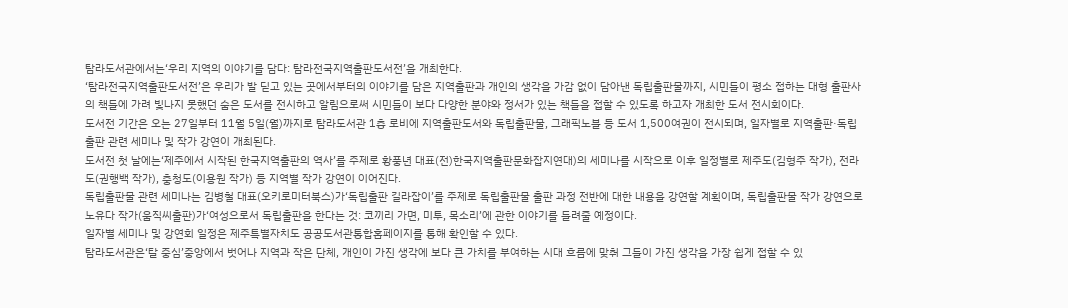탐라도서관에서는‘우리 지역의 이야기를 담다: 탐라전국지역출판도서전’을 개최한다.
‘탐라전국지역출판도서전’은 우리가 발 딛고 있는 곳에서부터의 이야기를 담은 지역출판과 개인의 생각을 가감 없이 담아낸 독립출판물까지, 시민들이 평소 접하는 대형 출판사의 책들에 가려 빛나지 못했던 숨은 도서를 전시하고 알림으로써 시민들이 보다 다양한 분야와 정서가 있는 책들을 접할 수 있도록 하고자 개최한 도서 전시회이다.
도서전 기간은 오는 27일부터 11월 5일(월)까지로 탐라도서관 1층 로비에 지역출판도서와 독립출판물, 그래픽노블 등 도서 1,500여권이 전시되며, 일자별로 지역출판·독립출판 관련 세미나 및 작가 강연이 개최된다.
도서전 첫 날에는‘제주에서 시작된 한국지역출판의 역사’를 주제로 황풍년 대표(전)한국지역출판문화잡지연대)의 세미나를 시작으로 이후 일정별로 제주도(김형주 작가), 전라도(권행백 작가), 충청도(이용원 작가) 등 지역별 작가 강연이 이어진다.
독립출판물 관련 세미나는 김병철 대표(오키로미터북스)가‘독립출판 길라잡이’를 주제로 독립출판물 출판 과정 전반에 대한 내용을 강연할 계획이며, 독립출판물 작가 강연으로 노유다 작가(움직씨출판)가‘여성으로서 독립출판을 한다는 것: 코끼리 가면, 미투, 목소리’에 관한 이야기를 들려줄 예정이다.
일자별 세미나 및 강연회 일정은 제주특별자치도 공공도서관통합홈페이지를 통해 확인할 수 있다.
탐라도서관은‘탈 중심’중앙에서 벗어나 지역과 작은 단체, 개인이 가진 생각에 보다 큰 가치를 부여하는 시대 흐름에 맞춰 그들이 가진 생각을 가장 쉽게 접할 수 있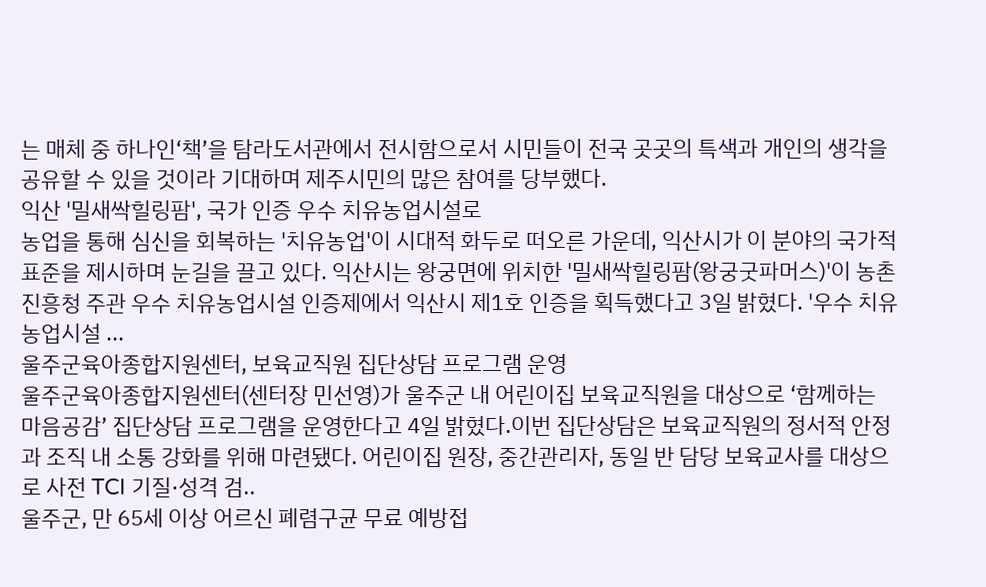는 매체 중 하나인‘책’을 탐라도서관에서 전시함으로서 시민들이 전국 곳곳의 특색과 개인의 생각을 공유할 수 있을 것이라 기대하며 제주시민의 많은 참여를 당부했다.
익산 '밀새싹힐링팜', 국가 인증 우수 치유농업시설로
농업을 통해 심신을 회복하는 '치유농업'이 시대적 화두로 떠오른 가운데, 익산시가 이 분야의 국가적 표준을 제시하며 눈길을 끌고 있다. 익산시는 왕궁면에 위치한 '밀새싹힐링팜(왕궁굿파머스)'이 농촌진흥청 주관 우수 치유농업시설 인증제에서 익산시 제1호 인증을 획득했다고 3일 밝혔다. '우수 치유농업시설 ...
울주군육아종합지원센터, 보육교직원 집단상담 프로그램 운영
울주군육아종합지원센터(센터장 민선영)가 울주군 내 어린이집 보육교직원을 대상으로 ‘함께하는 마음공감’ 집단상담 프로그램을 운영한다고 4일 밝혔다.이번 집단상담은 보육교직원의 정서적 안정과 조직 내 소통 강화를 위해 마련됐다. 어린이집 원장, 중간관리자, 동일 반 담당 보육교사를 대상으로 사전 TCI 기질·성격 검..
울주군, 만 65세 이상 어르신 폐렴구균 무료 예방접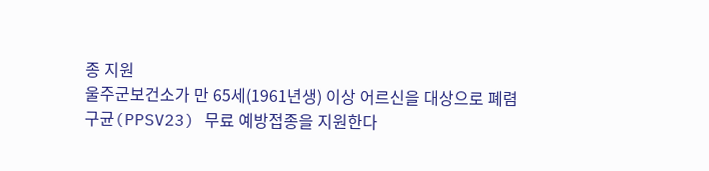종 지원
울주군보건소가 만 65세(1961년생) 이상 어르신을 대상으로 폐렴구균(PPSV23) 무료 예방접종을 지원한다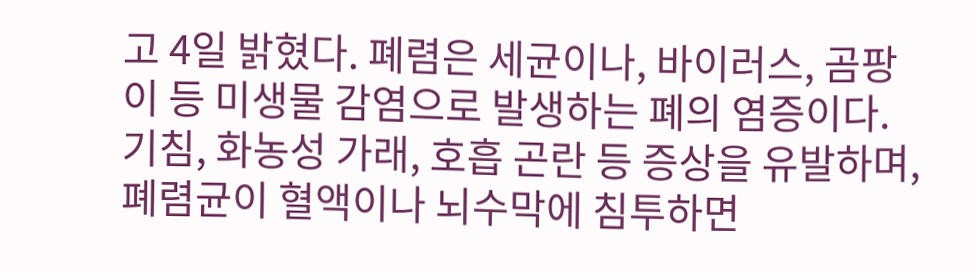고 4일 밝혔다. 폐렴은 세균이나, 바이러스, 곰팡이 등 미생물 감염으로 발생하는 폐의 염증이다. 기침, 화농성 가래, 호흡 곤란 등 증상을 유발하며, 폐렴균이 혈액이나 뇌수막에 침투하면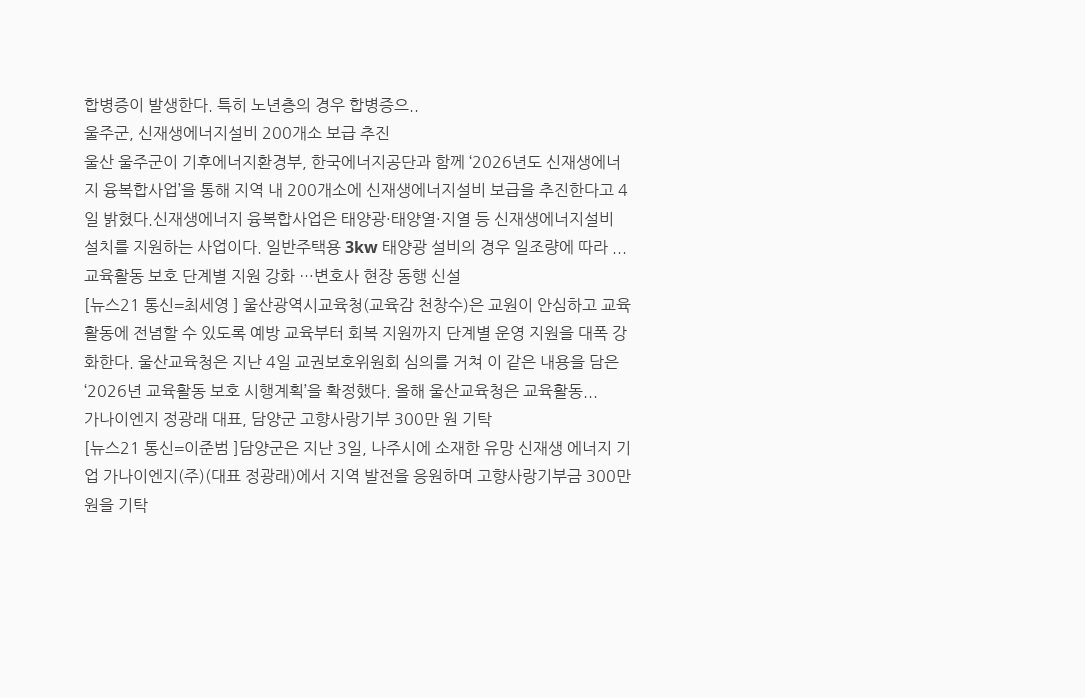합병증이 발생한다. 특히 노년층의 경우 합병증으..
울주군, 신재생에너지설비 200개소 보급 추진
울산 울주군이 기후에너지환경부, 한국에너지공단과 함께 ‘2026년도 신재생에너지 융복합사업’을 통해 지역 내 200개소에 신재생에너지설비 보급을 추진한다고 4일 밝혔다.신재생에너지 융복합사업은 태양광·태양열·지열 등 신재생에너지설비 설치를 지원하는 사업이다. 일반주택용 3kw 태양광 설비의 경우 일조량에 따라 ...
교육활동 보호 단계별 지원 강화 …변호사 현장 동행 신설
[뉴스21 통신=최세영 ] 울산광역시교육청(교육감 천창수)은 교원이 안심하고 교육활동에 전념할 수 있도록 예방 교육부터 회복 지원까지 단계별 운영 지원을 대폭 강화한다. 울산교육청은 지난 4일 교권보호위원회 심의를 거쳐 이 같은 내용을 담은‘2026년 교육활동 보호 시행계획’을 확정했다. 올해 울산교육청은 교육활동...
가나이엔지 정광래 대표, 담양군 고향사랑기부 300만 원 기탁
[뉴스21 통신=이준범 ]담양군은 지난 3일, 나주시에 소재한 유망 신재생 에너지 기업 가나이엔지(주)(대표 정광래)에서 지역 발전을 응원하며 고향사랑기부금 300만 원을 기탁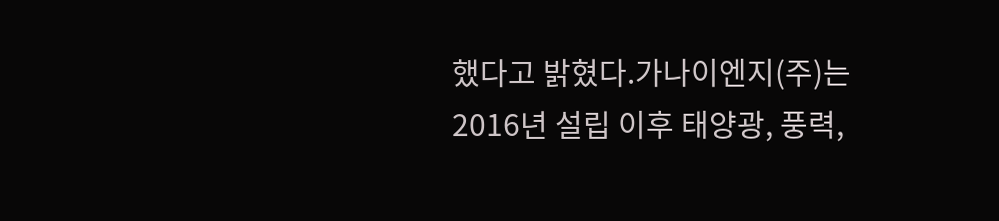했다고 밝혔다.가나이엔지(주)는 2016년 설립 이후 태양광, 풍력,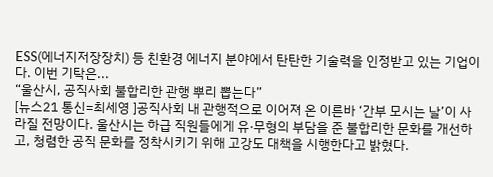ESS(에너지저장장치) 등 친환경 에너지 분야에서 탄탄한 기술력을 인정받고 있는 기업이다. 이번 기탁은...
“울산시, 공직사회 불합리한 관행 뿌리 뽑는다”
[뉴스21 통신=최세영 ]공직사회 내 관행적으로 이어져 온 이른바 ‘간부 모시는 날’이 사라질 전망이다. 울산시는 하급 직원들에게 유·무형의 부담을 준 불합리한 문화를 개선하고, 청렴한 공직 문화를 정착시키기 위해 고강도 대책을 시행한다고 밝혔다.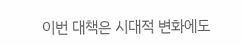이번 대책은 시대적 변화에도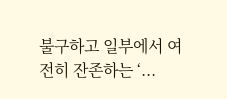불구하고 일부에서 여전히 잔존하는 ‘...